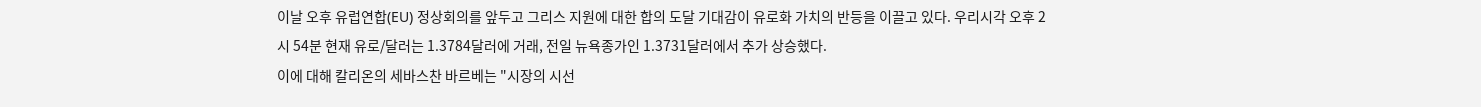이날 오후 유럽연합(EU) 정상회의를 앞두고 그리스 지원에 대한 합의 도달 기대감이 유로화 가치의 반등을 이끌고 있다. 우리시각 오후 2시 54분 현재 유로/달러는 1.3784달러에 거래, 전일 뉴욕종가인 1.3731달러에서 추가 상승했다.
이에 대해 칼리온의 세바스찬 바르베는 "시장의 시선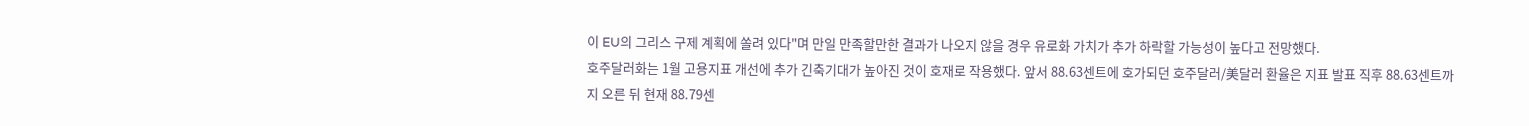이 EU의 그리스 구제 계획에 쏠려 있다"며 만일 만족할만한 결과가 나오지 않을 경우 유로화 가치가 추가 하락할 가능성이 높다고 전망했다.
호주달러화는 1월 고용지표 개선에 추가 긴축기대가 높아진 것이 호재로 작용했다. 앞서 88.63센트에 호가되던 호주달러/美달러 환율은 지표 발표 직후 88.63센트까지 오른 뒤 현재 88.79센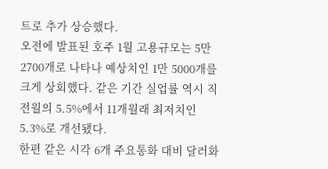트로 추가 상승했다.
오전에 발표된 호주 1월 고용규모는 5만 2700개로 나타나 예상치인 1만 5000개를 크게 상회했다. 같은 기간 실업률 역시 직전월의 5.5%에서 11개월래 최저치인 5.3%로 개선됐다.
한편 같은 시각 6개 주요통화 대비 달러화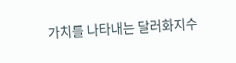가치를 나타내는 달러화지수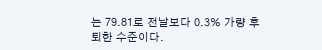는 79.81로 전날보다 0.3% 가량 후퇴한 수준이다.